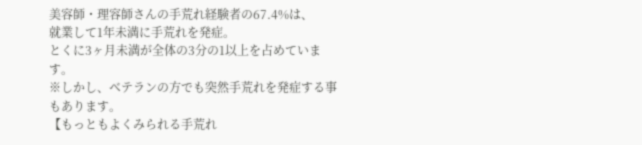美容師・理容師さんの手荒れ経験者の67.4%は、
就業して1年未満に手荒れを発症。
とくに3ヶ月未満が全体の3分の1以上を占めています。
※しかし、ベテランの方でも突然手荒れを発症する事もあります。
【もっともよくみられる手荒れ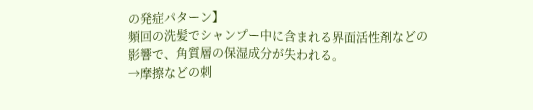の発症パターン】
頻回の洗髪でシャンプー中に含まれる界面活性剤などの
影響で、角質層の保湿成分が失われる。
→摩擦などの刺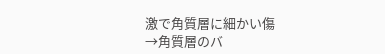激で角質層に細かい傷
→角質層のバ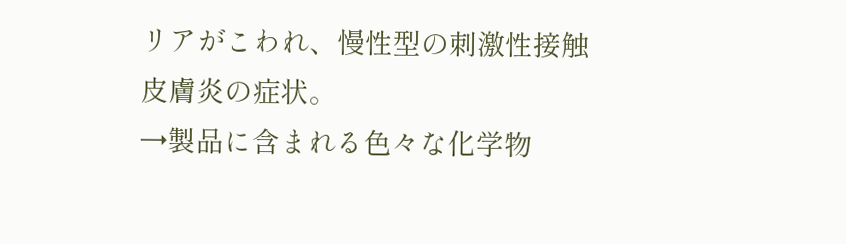リアがこわれ、慢性型の刺激性接触皮膚炎の症状。
→製品に含まれる色々な化学物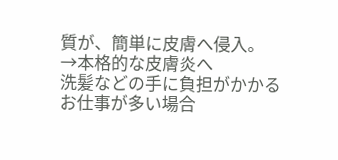質が、簡単に皮膚へ侵入。
→本格的な皮膚炎へ
洗髪などの手に負担がかかるお仕事が多い場合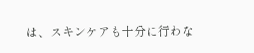は、スキンケアも十分に行わな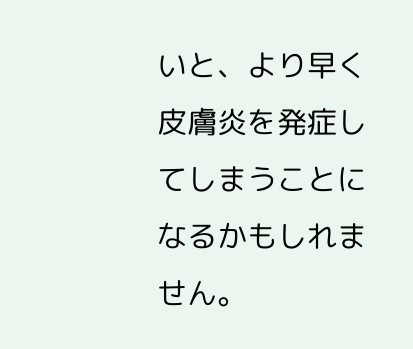いと、より早く皮膚炎を発症してしまうことになるかもしれません。